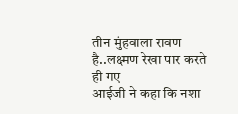तीन मुंहवाला रावण है..लक्ष्मण रेखा पार करते ही गए
आईजी ने कहा कि नशा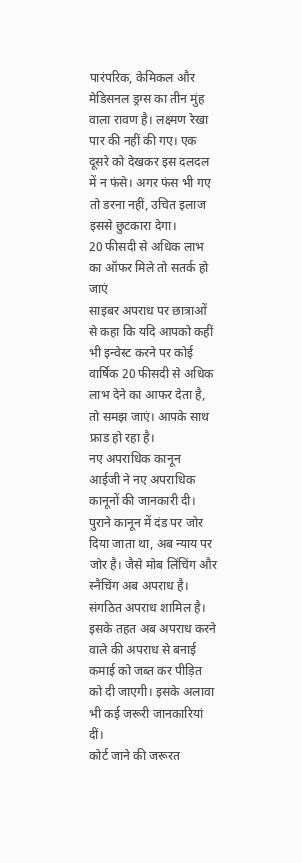पारंपरिक, केमिकल और मेडिसनल ड्रग्स का तीन मुंह वाला रावण है। लक्ष्मण रेखा पार की नहीं की गए। एक दूसरे को देखकर इस दलदल में न फंसे। अगर फंस भी गए तो डरना नहीं, उचित इलाज इससे छुटकारा देगा।
20 फीसदी से अधिक लाभ का ऑफर मिले तो सतर्क हो जाएं
साइबर अपराध पर छात्राओं से कहा कि यदि आपको कहीं भी इन्वेस्ट करने पर कोई वार्षिक 20 फीसदी से अधिक लाभ देने का आफर देता है, तो समझ जाएं। आपके साथ फ्राड हो रहा है।
नए अपराधिक कानून
आईजी ने नए अपराधिक कानूनों की जानकारी दी। पुराने कानून में दंड पर जोर दिया जाता था, अब न्याय पर जोर है। जैसे मोब लिंचिंग और स्नैचिंग अब अपराध है। संगठित अपराध शामिल है। इसके तहत अब अपराध करने वाले की अपराध से बनाई कमाई को जब्त कर पीड़ित को दी जाएगी। इसके अलावा भी कई जरूरी जानकारियां दीं।
कोर्ट जाने की जरूरत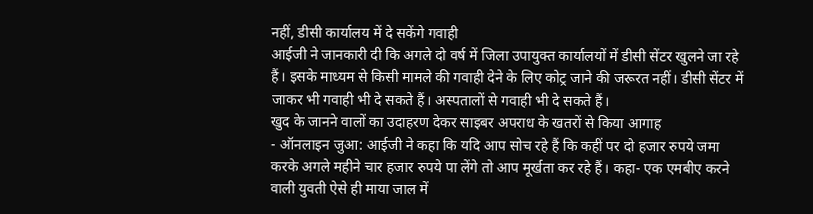नहीं, डीसी कार्यालय में दे सकेंगे गवाही
आईजी ने जानकारी दी कि अगले दो वर्ष में जिला उपायुक्त कार्यालयों में डीसी सेंटर खुलने जा रहे हैं। इसके माध्यम से किसी मामले की गवाही देने के लिए कोट्र जाने की जरूरत नहीं। डीसी सेंटर में जाकर भी गवाही भी दे सकते हैं। अस्पतालों से गवाही भी दे सकते हैं।
खुद के जानने वालों का उदाहरण देकर साइबर अपराध के खतरों से किया आगाह
- ऑनलाइन जुआ: आईजी ने कहा कि यदि आप सोच रहे हैं कि कहीं पर दो हजार रुपये जमा करके अगले महीने चार हजार रुपये पा लेंगे तो आप मूर्खता कर रहे हैं। कहा- एक एमबीए करने वाली युवती ऐसे ही माया जाल में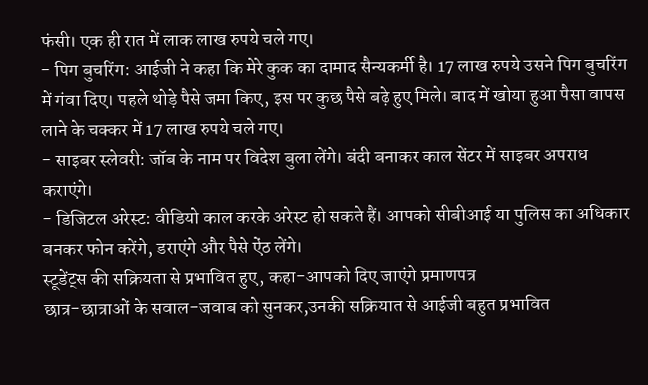फंसी। एक ही रात में लाक लाख रुपये चले गए।
- पिग बुचरिंग: आईजी ने कहा कि मेरे कुक का दामाद सैन्यकर्मी है। 17 लाख रुपये उसने पिग बुचरिंग में गंवा दिए। पहले थोड़े पैसे जमा किए, इस पर कुछ पैसे बढ़े हुए मिले। बाद में खोया हुआ पैसा वापस लाने के चक्कर में 17 लाख रुपये चले गए।
- साइबर स्लेवरी: जॉब के नाम पर विदेश बुला लेंगे। बंदी बनाकर काल सेंटर में साइबर अपराध कराएंगे।
- डिजिटल अरेस्ट: वीडियो काल करके अरेस्ट हो सकते हैं। आपको सीबीआई या पुलिस का अधिकार बनकर फोन करेंगे, डराएंगे और पैसे ऐंठ लेंगे।
स्टूडेंट्स की सक्रियता से प्रभावित हुए, कहा-आपको दिए जाएंगे प्रमाणपत्र
छात्र-छात्राओं के सवाल-जवाब को सुनकर,उनकी सक्रियात से आईजी बहुत प्रभावित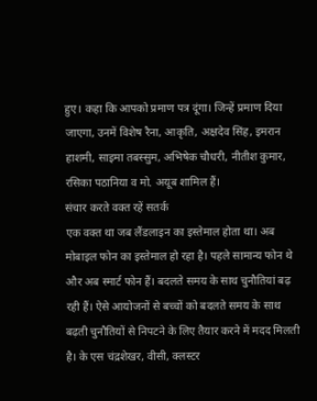हुए। कहा कि आपको प्रमाण पत्र दूंगा। जिन्हें प्रमाण दिया जाएगा, उनमें विशेष रैना, आकृति, अक्षदेव सिंह, इमरान हाशमी, साइमा तबस्सुम, अभिषेक चौधरी, नीतीश कुमार, रसिका पठानिया व मो. अयूब शामिल हैं।
संचार करते वक्त रहें सतर्क
एक वक्त था जब लैंडलाइन का इस्तेमाल होता था। अब मोबाइल फोन का इस्तेमाल हो रहा है। पहले सामान्य फोन थे और अब स्मार्ट फोन हैं। बदलते समय के साथ चुनौतियां बढ़ रही हैं। ऐसे आयोजनों से बच्चों को बदलते समय के साथ बढ़ती चुनौतियों से निपटने के लिए तैयार करने में मदद मिलती है। के एस चंद्रशेखर, वीसी, क्लस्टर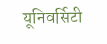यूनिवर्सिटी